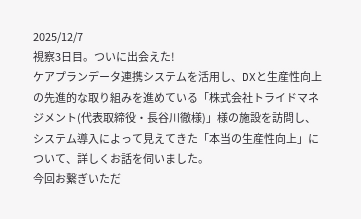2025/12/7
視察3日目。ついに出会えた!
ケアプランデータ連携システムを活用し、DXと生産性向上の先進的な取り組みを進めている「株式会社トライドマネジメント(代表取締役・長谷川徹様)」様の施設を訪問し、システム導入によって見えてきた「本当の生産性向上」について、詳しくお話を伺いました。
今回お繋ぎいただ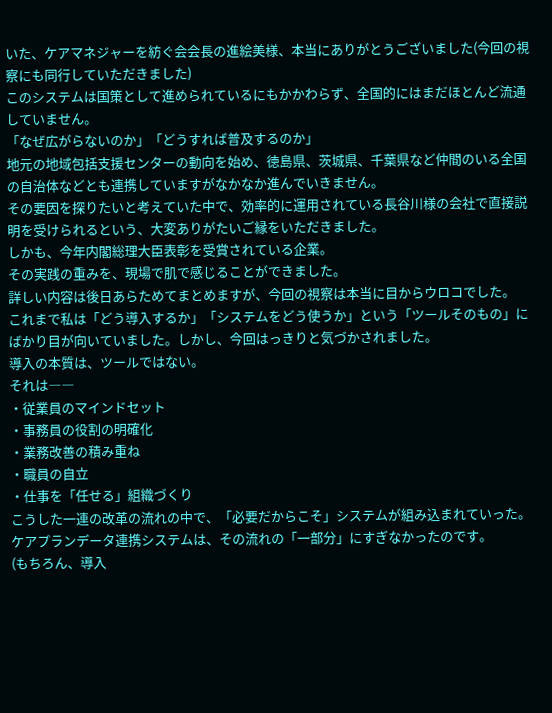いた、ケアマネジャーを紡ぐ会会長の進絵美様、本当にありがとうございました(今回の視察にも同行していただきました)
このシステムは国策として進められているにもかかわらず、全国的にはまだほとんど流通していません。
「なぜ広がらないのか」「どうすれば普及するのか」
地元の地域包括支援センターの動向を始め、徳島県、茨城県、千葉県など仲間のいる全国の自治体などとも連携していますがなかなか進んでいきません。
その要因を探りたいと考えていた中で、効率的に運用されている長谷川様の会社で直接説明を受けられるという、大変ありがたいご縁をいただきました。
しかも、今年内閣総理大臣表彰を受賞されている企業。
その実践の重みを、現場で肌で感じることができました。
詳しい内容は後日あらためてまとめますが、今回の視察は本当に目からウロコでした。
これまで私は「どう導入するか」「システムをどう使うか」という「ツールそのもの」にばかり目が向いていました。しかし、今回はっきりと気づかされました。
導入の本質は、ツールではない。
それは――
・従業員のマインドセット
・事務員の役割の明確化
・業務改善の積み重ね
・職員の自立
・仕事を「任せる」組織づくり
こうした一連の改革の流れの中で、「必要だからこそ」システムが組み込まれていった。
ケアプランデータ連携システムは、その流れの「一部分」にすぎなかったのです。
(もちろん、導入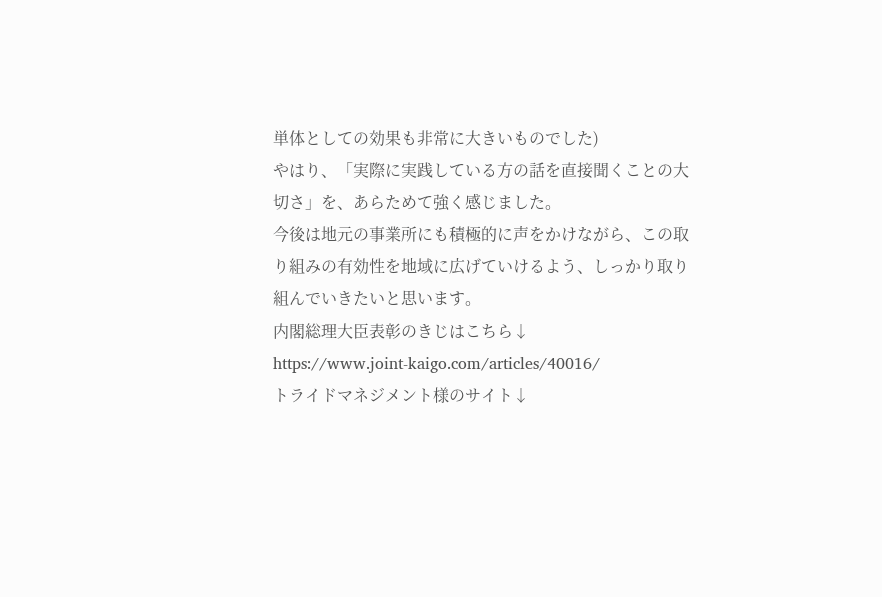単体としての効果も非常に大きいものでした)
やはり、「実際に実践している方の話を直接聞くことの大切さ」を、あらためて強く感じました。
今後は地元の事業所にも積極的に声をかけながら、この取り組みの有効性を地域に広げていけるよう、しっかり取り組んでいきたいと思います。
内閣総理大臣表彰のきじはこちら↓
https://www.joint-kaigo.com/articles/40016/
トライドマネジメント様のサイト↓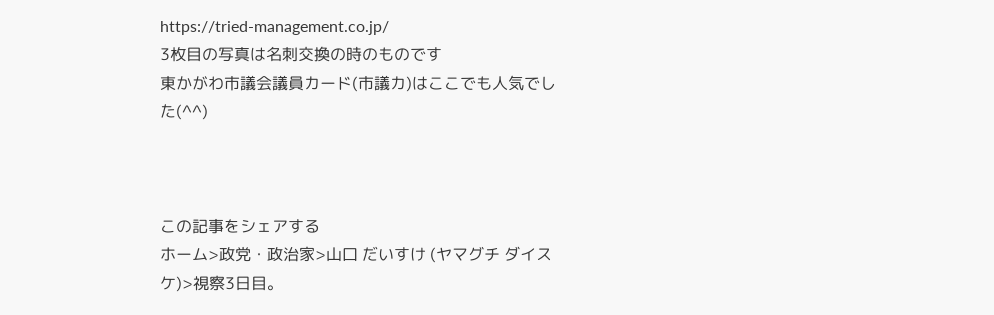https://tried-management.co.jp/
3枚目の写真は名刺交換の時のものです
東かがわ市議会議員カード(市議カ)はここでも人気でした(^^)



この記事をシェアする
ホーム>政党・政治家>山口 だいすけ (ヤマグチ ダイスケ)>視察3日目。